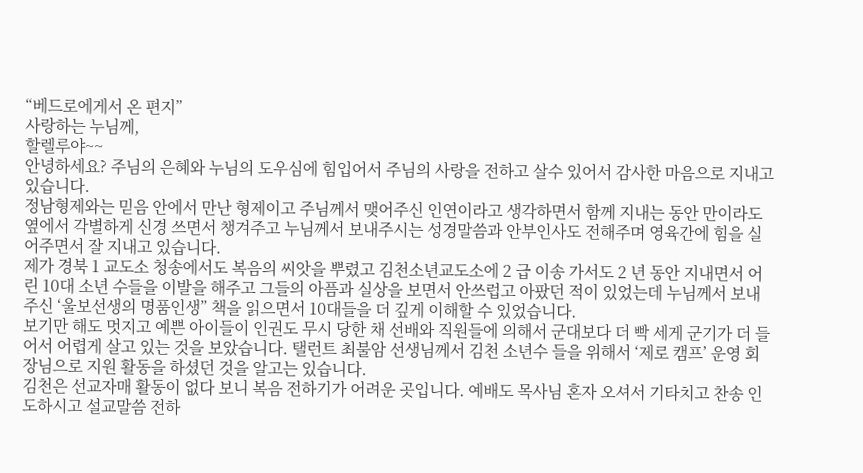“베드로에게서 온 편지”
사랑하는 누님께,
할렐루야~~
안녕하세요? 주님의 은혜와 누님의 도우심에 힘입어서 주님의 사랑을 전하고 살수 있어서 감사한 마음으로 지내고 있습니다.
정남형제와는 믿음 안에서 만난 형제이고 주님께서 맺어주신 인연이라고 생각하면서 함께 지내는 동안 만이라도 옆에서 각별하게 신경 쓰면서 챙겨주고 누님께서 보내주시는 성경말씀과 안부인사도 전해주며 영육간에 힘을 실어주면서 잘 지내고 있습니다.
제가 경북 1 교도소 청송에서도 복음의 씨앗을 뿌렸고 김천소년교도소에 2 급 이송 가서도 2 년 동안 지내면서 어린 10대 소년 수들을 이발을 해주고 그들의 아픔과 실상을 보면서 안쓰럽고 아팠던 적이 있었는데 누님께서 보내주신 ‘울보선생의 명품인생” 책을 읽으면서 10대들을 더 깊게 이해할 수 있었습니다.
보기만 해도 멋지고 예쁜 아이들이 인권도 무시 당한 채 선배와 직원들에 의해서 군대보다 더 빡 세게 군기가 더 들어서 어렵게 살고 있는 것을 보았습니다. 탤런트 최불암 선생님께서 김천 소년수 들을 위해서 ‘제로 캠프’ 운영 회장님으로 지원 활동을 하셨던 것을 알고는 있습니다.
김천은 선교자매 활동이 없다 보니 복음 전하기가 어려운 곳입니다. 예배도 목사님 혼자 오셔서 기타치고 찬송 인도하시고 설교말씀 전하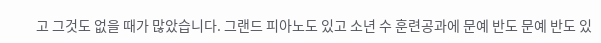고 그것도 없을 때가 많았습니다. 그랜드 피아노도 있고 소년 수 훈련공과에 문예 반도 문예 반도 있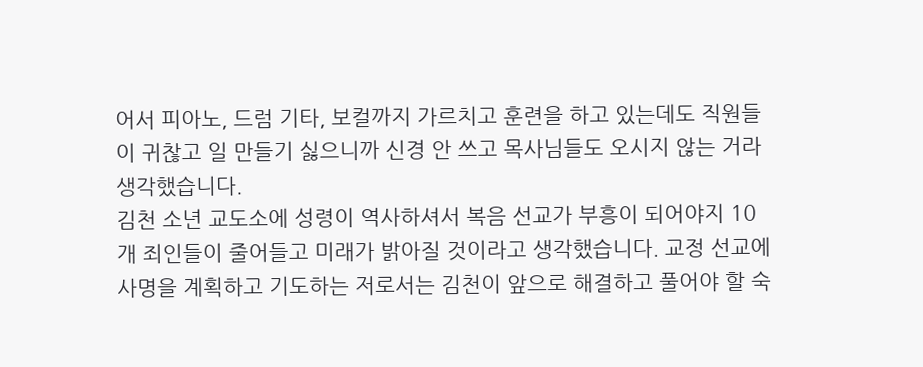어서 피아노, 드럼 기타, 보컬까지 가르치고 훈련을 하고 있는데도 직원들이 귀찮고 일 만들기 싫으니까 신경 안 쓰고 목사님들도 오시지 않는 거라 생각했습니다.
김천 소년 교도소에 성령이 역사하셔서 복음 선교가 부흥이 되어야지 10 개 죄인들이 줄어들고 미래가 밝아질 것이라고 생각했습니다. 교정 선교에 사명을 계획하고 기도하는 저로서는 김천이 앞으로 해결하고 풀어야 할 숙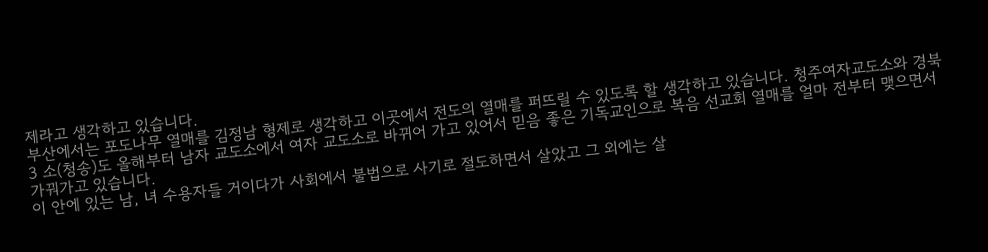제라고 생각하고 있습니다.
부산에서는 포도나무 열매를 김정남 형제로 생각하고 이곳에서 전도의 열매를 퍼뜨릴 수 있도록 할 생각하고 있습니다. 청주여자교도소와 경북 3 소(청송)도 올해부터 남자 교도소에서 여자 교도소로 바뀌어 가고 있어서 믿음 좋은 기독교인으로 복음 선교회 열매를 얼마 전부터 맺으면서 가꿔가고 있습니다.
이 안에 있는 남, 녀 수용자들 거이다가 사회에서 불법으로 사기로 절도하면서 살았고 그 외에는 살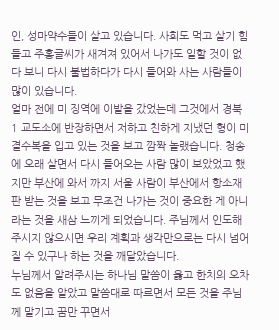인, 성마약수들이 살고 있습니다. 사회도 먹고 살기 힘들고 주홍글씨가 새겨져 있어서 나가도 일할 것이 없다 보니 다시 불법하다가 다시 들어와 사는 사람들이 많이 있습니다.
얼마 전에 미 징역에 이발을 갔었는데 그것에서 경북 1 교도소에 반장하면서 저하고 친하게 지냈던 형이 미결수복을 입고 있는 것을 보고 깜짝 놀랬습니다. 청송에 오래 살면서 다시 들어오는 사람 많이 보았었고 했지만 부산에 와서 까지 서울 사람이 부산에서 항소재판 받는 것을 보고 무조건 나가는 것이 중요한 게 아니라는 것을 새삼 느끼게 되었습니다. 주님께서 인도해 주시지 않으시면 우리 계획과 생각만으로는 다시 넘어질 수 있구나 하는 것을 깨달았습니다.
누님께서 알려주시는 하나님 말씀이 옳고 한치의 오차도 없음을 알았고 말씀대로 따르면서 모든 것을 주님께 맡기고 꿈만 꾸면서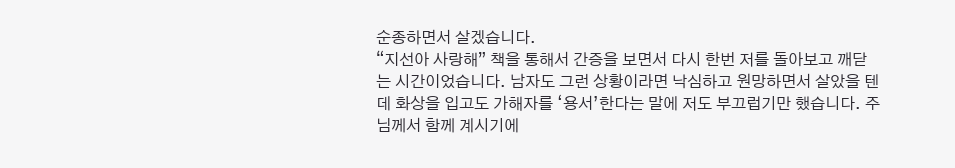순종하면서 살겠습니다.
“지선아 사랑해” 책을 통해서 간증을 보면서 다시 한번 저를 돌아보고 깨닫는 시간이었습니다. 남자도 그런 상황이라면 낙심하고 원망하면서 살았을 텐데 화상을 입고도 가해자를 ‘용서’한다는 말에 저도 부끄럽기만 했습니다. 주님께서 함께 계시기에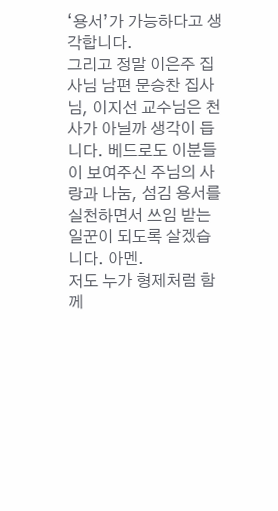‘용서’가 가능하다고 생각합니다.
그리고 정말 이은주 집사님 남편 문승찬 집사님, 이지선 교수님은 천사가 아닐까 생각이 듭니다. 베드로도 이분들이 보여주신 주님의 사랑과 나눔, 섬김 용서를 실천하면서 쓰임 받는 일꾼이 되도록 살겠습니다. 아멘.
저도 누가 형제처럼 함께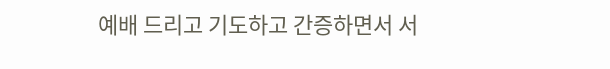예배 드리고 기도하고 간증하면서 서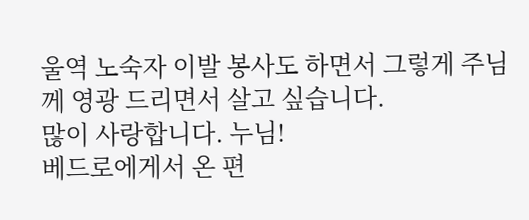울역 노숙자 이발 봉사도 하면서 그렇게 주님께 영광 드리면서 살고 싶습니다.
많이 사랑합니다. 누님!
베드로에게서 온 편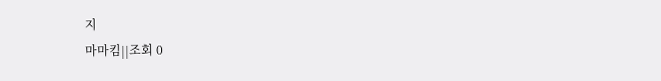지
마마킴||조회 0